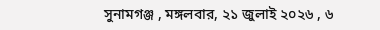সুনামগঞ্জ , মঙ্গলবার, ২১ জুলাই ২০২৬ , ৬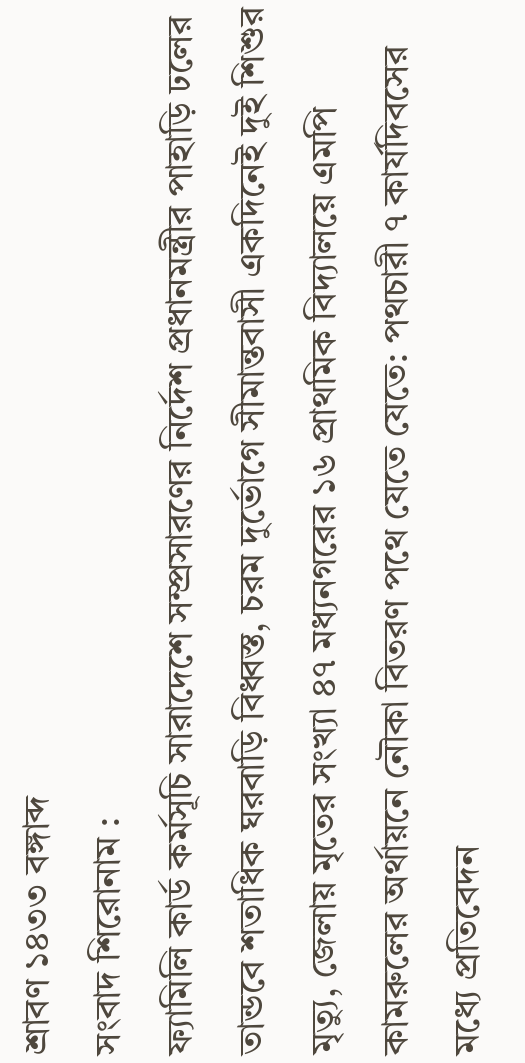শ্রাবণ ১৪৩৩ বঙ্গাব্দ
সংবাদ শিরোনাম :
ফ্যামিলি কার্ড কর্মসূচি সারাদেশে সম্প্রসারণের নির্দেশ প্রধানমন্ত্রীর পাহাড়ি ঢলের তান্ডবে শতাধিক ঘরবাড়ি বিধ্বস্ত, চরম দুর্ভোগে সীমান্তবাসী একদিনেই দুই শিশুর মৃত্যু, জেলায় মৃতের সংখ্যা ৪৭ মধ্যনগরের ১৬ প্রাথমিক বিদ্যালয়ে এমপি কামরুলের অর্থায়নে নৌকা বিতরণ পথে যেতে যেতে: পথচারী ৭ কার্যদিবসের মধ্যে প্রতিবেদন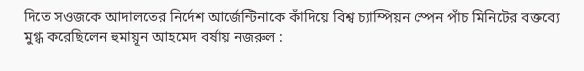দিতে সওজকে আদালতের নির্দেশ আর্জেন্টিনাকে কাঁদিয়ে বিশ্ব চ্যাম্পিয়ন স্পেন পাঁচ মিনিটের বক্তব্যে মুগ্ধ করেছিলেন হুমায়ূন আহমেদ বর্ষায় নজরুল :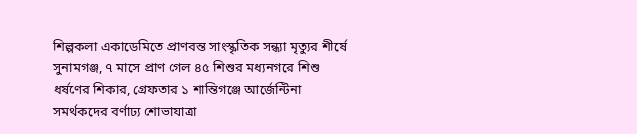শিল্পকলা একাডেমিতে প্রাণবন্ত সাংস্কৃতিক সন্ধ্যা মৃত্যুর শীর্ষে সুনামগঞ্জ, ৭ মাসে প্রাণ গেল ৪৫ শিশুর মধ্যনগরে শিশু ধর্ষণের শিকার, গ্রেফতার ১ শান্তিগঞ্জে আর্জেন্টিনা সমর্থকদের বর্ণাঢ্য শোভাযাত্রা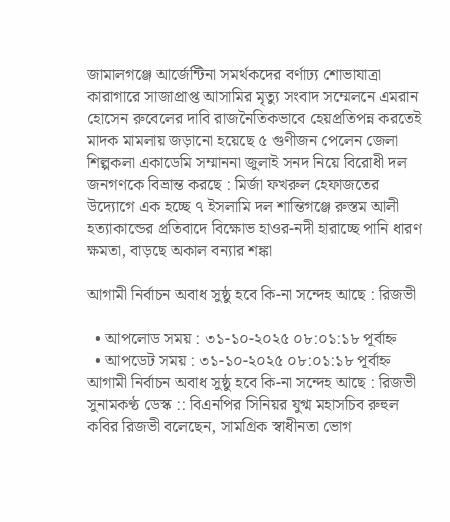জামালগঞ্জে আর্জেন্টিনা সমর্থকদের বর্ণাঢ্য শোভাযাত্রা কারাগারে সাজাপ্রাপ্ত আসামির মৃত্যু সংবাদ সম্মেলনে এমরান হোসেন রুবেলের দাবি রাজনৈতিকভাবে হেয়প্রতিপন্ন করতেই মাদক মামলায় জড়ানো হয়েছে ৫ গুণীজন পেলেন জেলা শিল্পকলা একাডেমি সম্মাননা জুলাই সনদ নিয়ে বিরোধী দল জনগণকে বিভ্রান্ত করছে : মির্জা ফখরুল হেফাজতের উদ্যোগে এক হচ্ছে ৭ ইসলামি দল শান্তিগঞ্জে রুস্তম আলী হত্যাকান্ডের প্রতিবাদে বিক্ষোভ হাওর-নদী হারাচ্ছে পানি ধারণ ক্ষমতা, বাড়ছে অকাল বন্যার শঙ্কা

আগামী নির্বাচন অবাধ সুষ্ঠু হবে কি-না সন্দেহ আছে : রিজভী

  • আপলোড সময় : ৩১-১০-২০২৫ ০৮:০১:১৮ পূর্বাহ্ন
  • আপডেট সময় : ৩১-১০-২০২৫ ০৮:০১:১৮ পূর্বাহ্ন
আগামী নির্বাচন অবাধ সুষ্ঠু হবে কি-না সন্দেহ আছে : রিজভী
সুনামকণ্ঠ ডেস্ক :: বিএনপির সিনিয়র যুগ্ম মহাসচিব রুহুল কবির রিজভী বলেছেন, সামগ্রিক স্বাধীনতা ভোগ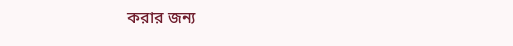করার জন্য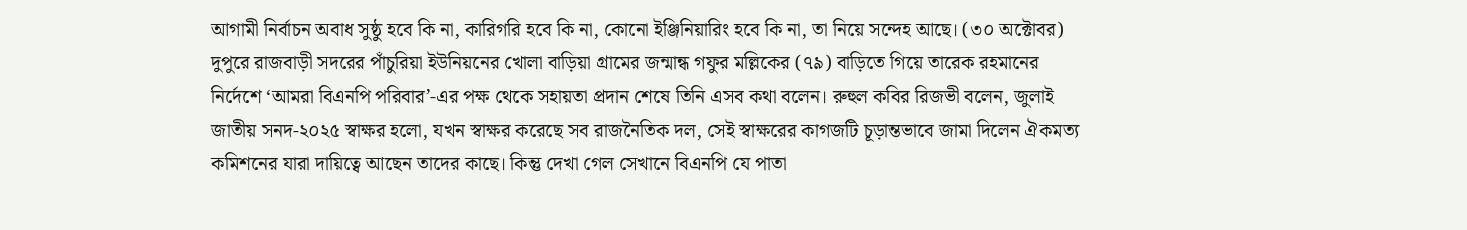আগামী নির্বাচন অবাধ সুষ্ঠু হবে কি না, কারিগরি হবে কি না, কোনো ইঞ্জিনিয়ারিং হবে কি না, তা নিয়ে সন্দেহ আছে। (৩০ অক্টোবর) দুপুরে রাজবাড়ী সদরের পাঁচুরিয়া ইউনিয়নের খোলা বাড়িয়া গ্রামের জন্মান্ধ গফুর মল্লিকের (৭৯) বাড়িতে গিয়ে তারেক রহমানের নির্দেশে ‘আমরা বিএনপি পরিবার’-এর পক্ষ থেকে সহায়তা প্রদান শেষে তিনি এসব কথা বলেন। রুহুল কবির রিজভী বলেন, জুলাই জাতীয় সনদ-২০২৫ স্বাক্ষর হলো, যখন স্বাক্ষর করেছে সব রাজনৈতিক দল, সেই স্বাক্ষরের কাগজটি চূড়ান্তভাবে জামা দিলেন ঐকমত্য কমিশনের যারা দায়িত্বে আছেন তাদের কাছে। কিন্তু দেখা গেল সেখানে বিএনপি যে পাতা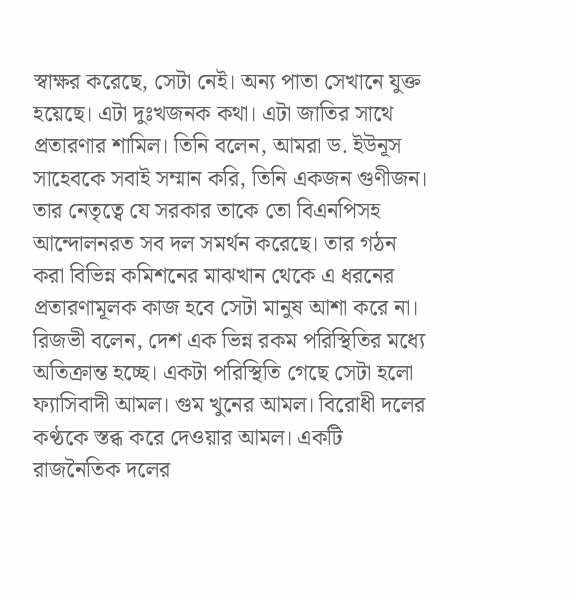স্বাক্ষর করেছে, সেটা নেই। অন্য পাতা সেখানে যুক্ত হয়েছে। এটা দুঃখজনক কথা। এটা জাতির সাথে প্রতারণার শামিল। তিনি বলেন, আমরা ড. ইউনূস সাহেবকে সবাই সম্মান করি, তিনি একজন গুণীজন। তার নেতৃত্বে যে সরকার তাকে তো বিএনপিসহ আন্দোলনরত সব দল সমর্থন করেছে। তার গঠন করা বিভিন্ন কমিশনের মাঝখান থেকে এ ধরনের প্রতারণামূলক কাজ হবে সেটা মানুষ আশা করে না। রিজভী বলেন, দেশ এক ভিন্ন রকম পরিস্থিতির মধ্যে অতিক্রান্ত হচ্ছে। একটা পরিস্থিতি গেছে সেটা হলো ফ্যাসিবাদী আমল। গুম খুনের আমল। বিরোধী দলের কণ্ঠকে স্তব্ধ করে দেওয়ার আমল। একটি রাজনৈতিক দলের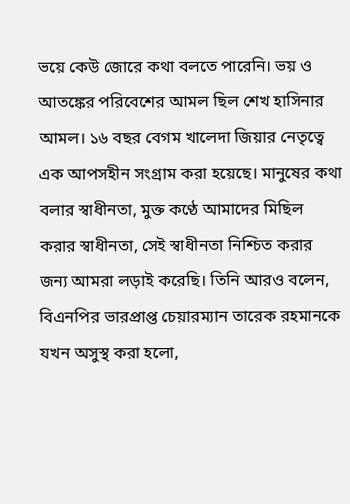ভয়ে কেউ জোরে কথা বলতে পারেনি। ভয় ও আতঙ্কের পরিবেশের আমল ছিল শেখ হাসিনার আমল। ১৬ বছর বেগম খালেদা জিয়ার নেতৃত্বে এক আপসহীন সংগ্রাম করা হয়েছে। মানুষের কথা বলার স্বাধীনতা, মুক্ত কণ্ঠে আমাদের মিছিল করার স্বাধীনতা, সেই স্বাধীনতা নিশ্চিত করার জন্য আমরা লড়াই করেছি। তিনি আরও বলেন, বিএনপির ভারপ্রাপ্ত চেয়ারম্যান তারেক রহমানকে যখন অসুস্থ করা হলো,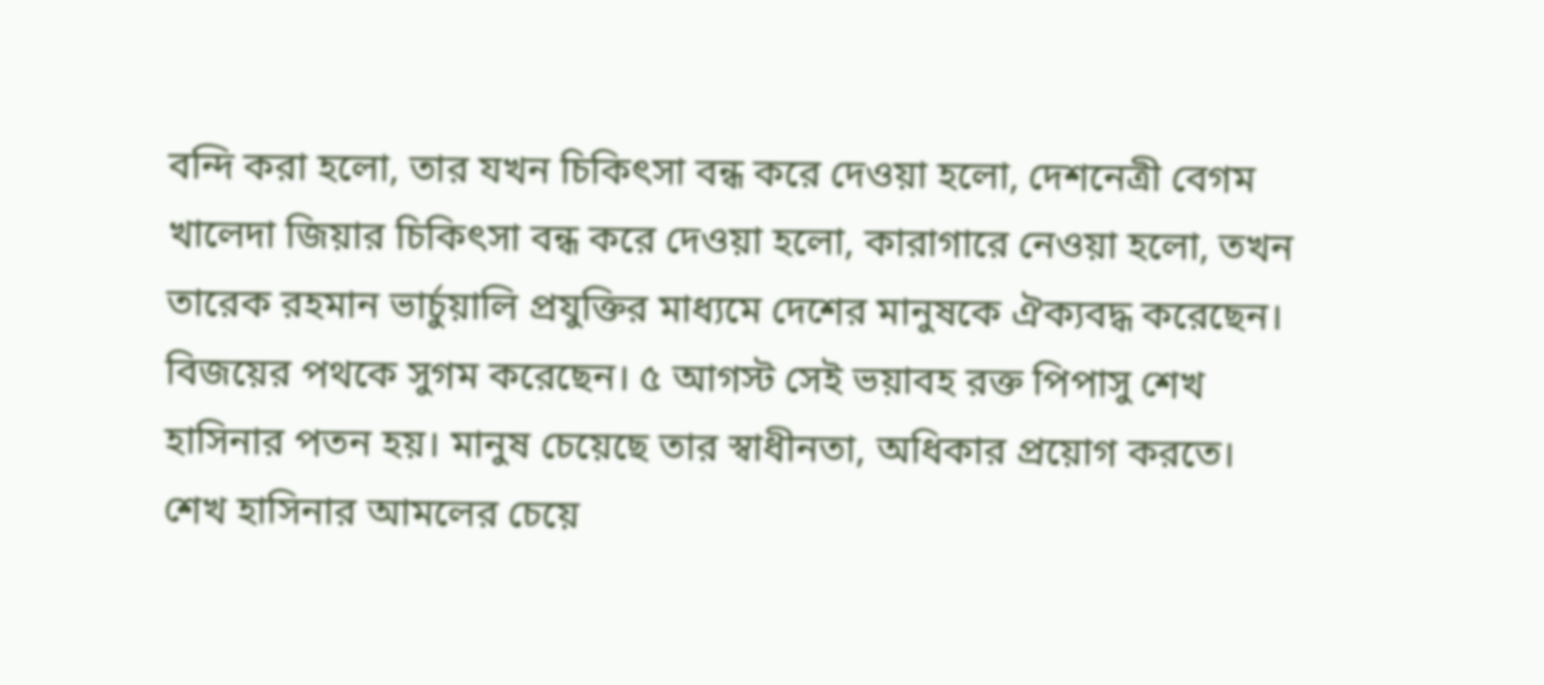বন্দি করা হলো, তার যখন চিকিৎসা বন্ধ করে দেওয়া হলো, দেশনেত্রী বেগম খালেদা জিয়ার চিকিৎসা বন্ধ করে দেওয়া হলো, কারাগারে নেওয়া হলো, তখন তারেক রহমান ভার্চুয়ালি প্রযুক্তির মাধ্যমে দেশের মানুষকে ঐক্যবদ্ধ করেছেন। বিজয়ের পথকে সুগম করেছেন। ৫ আগস্ট সেই ভয়াবহ রক্ত পিপাসু শেখ হাসিনার পতন হয়। মানুষ চেয়েছে তার স্বাধীনতা, অধিকার প্রয়োগ করতে। শেখ হাসিনার আমলের চেয়ে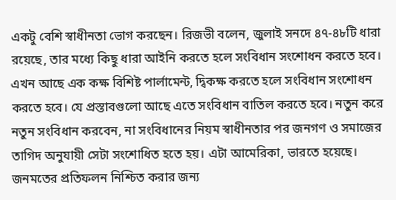একটু বেশি স্বাধীনতা ভোগ করছেন। রিজভী বলেন, জুলাই সনদে ৪৭-৪৮টি ধারা রয়েছে, তার মধ্যে কিছু ধারা আইনি করতে হলে সংবিধান সংশোধন করতে হবে। এখন আছে এক কক্ষ বিশিষ্ট পার্লামেন্ট, দ্বিকক্ষ করতে হলে সংবিধান সংশোধন করতে হবে। যে প্রস্তাবগুলো আছে এতে সংবিধান বাতিল করতে হবে। নতুন করে নতুন সংবিধান করবেন, না সংবিধানের নিয়ম স্বাধীনতার পর জনগণ ও সমাজের তাগিদ অনুযায়ী সেটা সংশোধিত হতে হয়। এটা আমেরিকা, ভারতে হয়েছে। জনমতের প্রতিফলন নিশ্চিত করার জন্য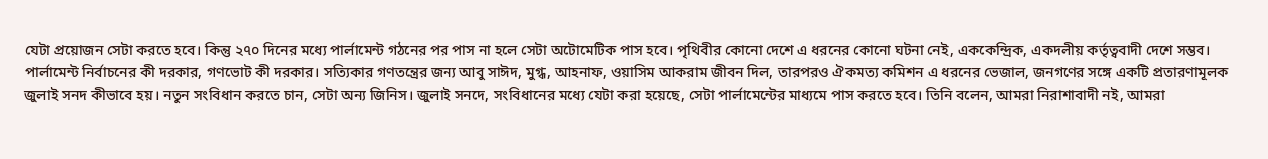যেটা প্রয়োজন সেটা করতে হবে। কিন্তু ২৭০ দিনের মধ্যে পার্লামেন্ট গঠনের পর পাস না হলে সেটা অটোমেটিক পাস হবে। পৃথিবীর কোনো দেশে এ ধরনের কোনো ঘটনা নেই, এককেন্দ্রিক, একদলীয় কর্তৃত্ববাদী দেশে সম্ভব। পার্লামেন্ট নির্বাচনের কী দরকার, গণভোট কী দরকার। সত্যিকার গণতন্ত্রের জন্য আবু সাঈদ, মুগ্ধ, আহনাফ, ওয়াসিম আকরাম জীবন দিল, তারপরও ঐকমত্য কমিশন এ ধরনের ভেজাল, জনগণের সঙ্গে একটি প্রতারণামূলক জুলাই সনদ কীভাবে হয়। নতুন সংবিধান করতে চান, সেটা অন্য জিনিস। জুলাই সনদে, সংবিধানের মধ্যে যেটা করা হয়েছে, সেটা পার্লামেন্টের মাধ্যমে পাস করতে হবে। তিনি বলেন, আমরা নিরাশাবাদী নই, আমরা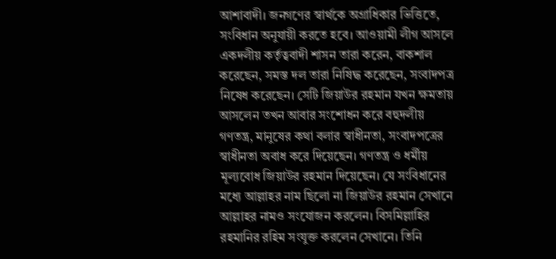আশাবাদী। জনগণের স্বার্থকে অগ্রাধিকার ভিত্তিতে, সংবিধান অনুযায়ী করতে হবে। আওয়ামী লীগ আসলে একদলীয় কর্তৃত্ববাদী শাসন তারা করেন, বাকশাল করেছেন, সমস্ত দল তারা নিষিদ্ধ করেছেন, সংবাদপত্র নিষেধ করেছেন। সেটি জিয়াউর রহমান যখন ক্ষমতায় আসলেন তখন আবার সংশোধন করে বহুদলীয় গণতন্ত্র, মানুষের কথা বলার স্বাধীনতা, সংবাদপত্রের স্বাধীনতা অবাধ করে দিয়েছেন। গণতন্ত্র ও ধর্মীয় মূল্যবোধ জিয়াউর রহমান দিয়েছেন। যে সংবিধানের মধ্যে আল্লাহর নাম ছিলো না জিয়াউর রহমান সেখানে আল্লাহর নামও সংযোজন করলেন। বিসমিল্লাহির রহমানির রহিম সংযুক্ত করলেন সেখানে। তিনি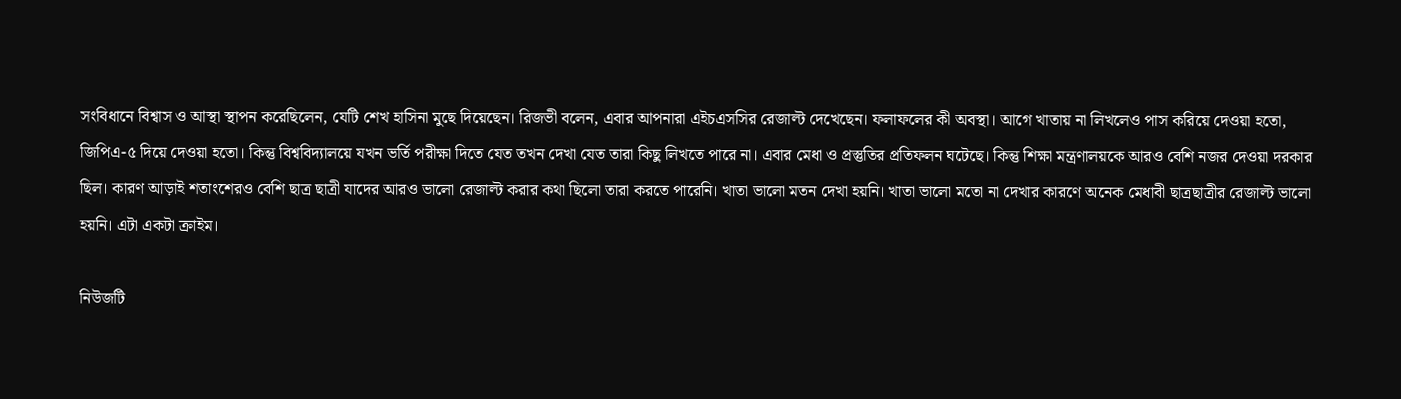সংবিধানে বিশ্বাস ও আস্থা স্থাপন করেছিলেন, যেটি শেখ হাসিনা মুছে দিয়েছেন। রিজভী বলেন, এবার আপনারা এইচএসসির রেজাল্ট দেখেছেন। ফলাফলের কী অবস্থা। আগে খাতায় না লিখলেও পাস করিয়ে দেওয়া হতো, জিপিএ-৫ দিয়ে দেওয়া হতো। কিন্তু বিশ্ববিদ্যালয়ে যখন ভর্তি পরীক্ষা দিতে যেত তখন দেখা যেত তারা কিছু লিখতে পারে না। এবার মেধা ও প্রস্তুতির প্রতিফলন ঘটেছে। কিন্তু শিক্ষা মন্ত্রণালয়কে আরও বেশি নজর দেওয়া দরকার ছিল। কারণ আড়াই শতাংশেরও বেশি ছাত্র ছাত্রী যাদের আরও ভালো রেজাল্ট করার কথা ছিলো তারা করতে পারেনি। খাতা ভালো মতন দেখা হয়নি। খাতা ভালো মতো না দেখার কারণে অনেক মেধাবী ছাত্রছাত্রীর রেজাল্ট ভালো হয়নি। এটা একটা ক্রাইম।

নিউজটি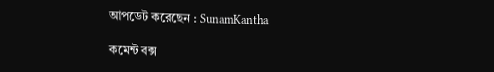আপডেট করেছেন : SunamKantha

কমেন্ট বক্স